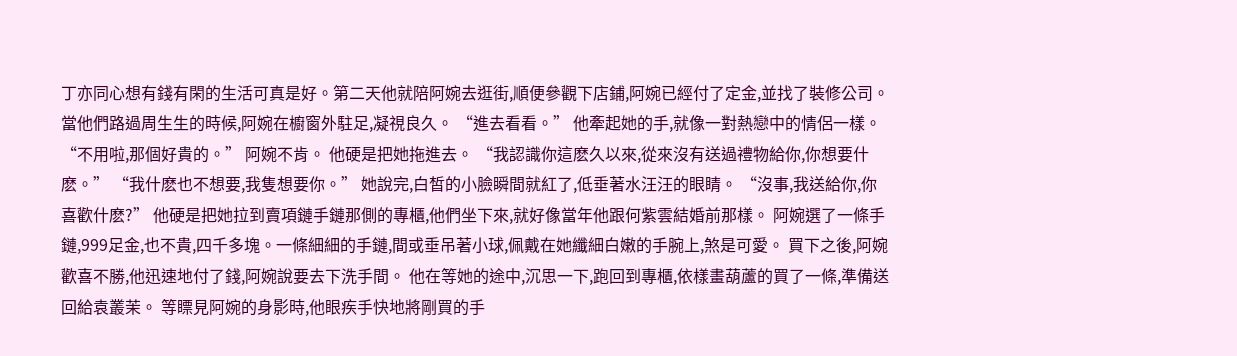丁亦同心想有錢有閑的生活可真是好。第二天他就陪阿婉去逛街,順便參觀下店鋪,阿婉已經付了定金,並找了裝修公司。 當他們路過周生生的時候,阿婉在櫥窗外駐足,凝視良久。 “進去看看。” 他牽起她的手,就像一對熱戀中的情侶一樣。 “不用啦,那個好貴的。” 阿婉不肯。 他硬是把她拖進去。 “我認識你這麽久以來,從來沒有送過禮物給你,你想要什麽。” “我什麽也不想要,我隻想要你。” 她說完,白皙的小臉瞬間就紅了,低垂著水汪汪的眼睛。 “沒事,我送給你,你喜歡什麽?” 他硬是把她拉到賣項鏈手鏈那側的專櫃,他們坐下來,就好像當年他跟何紫雲結婚前那樣。 阿婉選了一條手鏈,999足金,也不貴,四千多塊。一條細細的手鏈,間或垂吊著小球,佩戴在她纖細白嫩的手腕上,煞是可愛。 買下之後,阿婉歡喜不勝,他迅速地付了錢,阿婉說要去下洗手間。 他在等她的途中,沉思一下,跑回到專櫃,依樣畫葫蘆的買了一條,準備送回給袁叢茉。 等瞟見阿婉的身影時,他眼疾手快地將剛買的手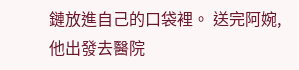鏈放進自己的口袋裡。 送完阿婉,他出發去醫院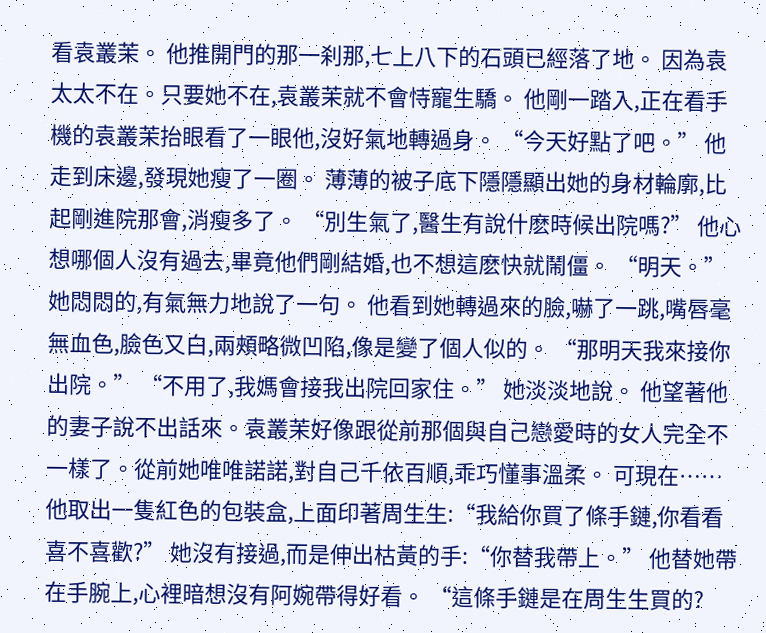看袁叢茉。 他推開門的那一刹那,七上八下的石頭已經落了地。 因為袁太太不在。只要她不在,袁叢茉就不會恃寵生驕。 他剛一踏入,正在看手機的袁叢茉抬眼看了一眼他,沒好氣地轉過身。 “今天好點了吧。” 他走到床邊,發現她瘦了一圈。 薄薄的被子底下隱隱顯出她的身材輪廓,比起剛進院那會,消瘦多了。 “別生氣了,醫生有說什麽時候出院嗎?” 他心想哪個人沒有過去,畢竟他們剛結婚,也不想這麽快就鬧僵。 “明天。” 她悶悶的,有氣無力地說了一句。 他看到她轉過來的臉,嚇了一跳,嘴唇毫無血色,臉色又白,兩頰略微凹陷,像是變了個人似的。 “那明天我來接你出院。” “不用了,我媽會接我出院回家住。” 她淡淡地說。 他望著他的妻子說不出話來。袁叢茉好像跟從前那個與自己戀愛時的女人完全不一樣了。從前她唯唯諾諾,對自己千依百順,乖巧懂事溫柔。 可現在…… 他取出一隻紅色的包裝盒,上面印著周生生:“我給你買了條手鏈,你看看喜不喜歡?” 她沒有接過,而是伸出枯黃的手:“你替我帶上。” 他替她帶在手腕上,心裡暗想沒有阿婉帶得好看。 “這條手鏈是在周生生買的?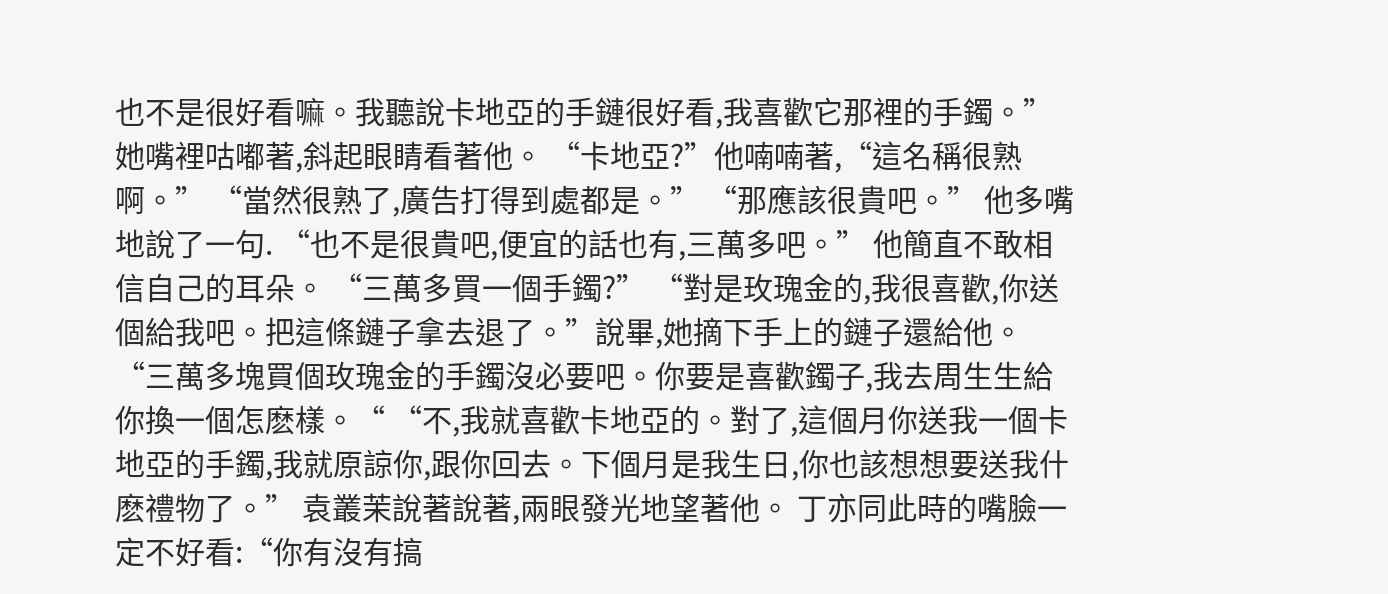也不是很好看嘛。我聽說卡地亞的手鏈很好看,我喜歡它那裡的手鐲。” 她嘴裡咕嘟著,斜起眼睛看著他。 “卡地亞?”他喃喃著,“這名稱很熟啊。” “當然很熟了,廣告打得到處都是。” “那應該很貴吧。” 他多嘴地說了一句. “也不是很貴吧,便宜的話也有,三萬多吧。” 他簡直不敢相信自己的耳朵。 “三萬多買一個手鐲?” “對是玫瑰金的,我很喜歡,你送個給我吧。把這條鏈子拿去退了。”說畢,她摘下手上的鏈子還給他。 “三萬多塊買個玫瑰金的手鐲沒必要吧。你要是喜歡鐲子,我去周生生給你換一個怎麽樣。“ “不,我就喜歡卡地亞的。對了,這個月你送我一個卡地亞的手鐲,我就原諒你,跟你回去。下個月是我生日,你也該想想要送我什麽禮物了。” 袁叢茉說著說著,兩眼發光地望著他。 丁亦同此時的嘴臉一定不好看:“你有沒有搞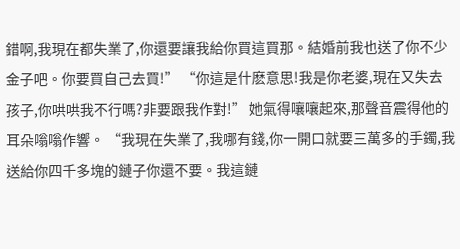錯啊,我現在都失業了,你還要讓我給你買這買那。結婚前我也送了你不少金子吧。你要買自己去買!” “你這是什麽意思!我是你老婆,現在又失去孩子,你哄哄我不行嗎?非要跟我作對!” 她氣得嚷嚷起來,那聲音震得他的耳朵嗡嗡作響。 “我現在失業了,我哪有錢,你一開口就要三萬多的手鐲,我送給你四千多塊的鏈子你還不要。我這鏈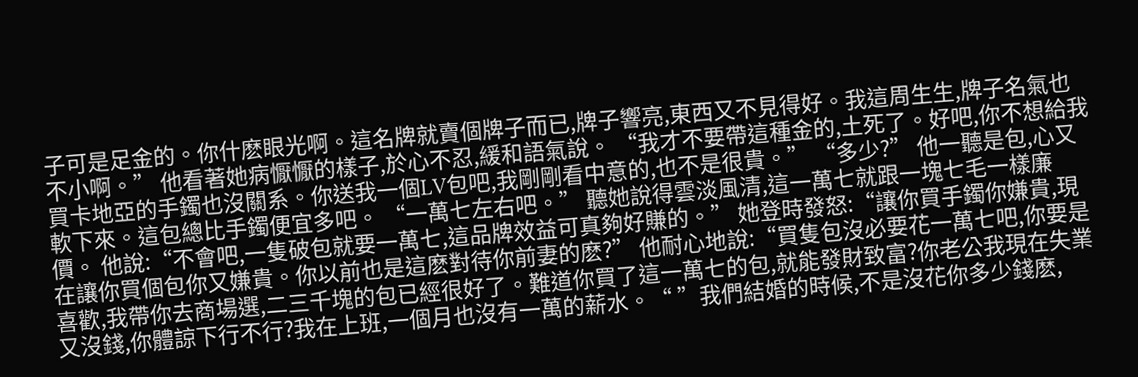子可是足金的。你什麽眼光啊。這名牌就賣個牌子而已,牌子響亮,東西又不見得好。我這周生生,牌子名氣也不小啊。” 他看著她病懨懨的樣子,於心不忍,緩和語氣說。 “我才不要帶這種金的,土死了。好吧,你不想給我買卡地亞的手鐲也沒關系。你送我一個LV包吧,我剛剛看中意的,也不是很貴。” “多少?” 他一聽是包,心又軟下來。這包總比手鐲便宜多吧。 “一萬七左右吧。” 聽她說得雲淡風清,這一萬七就跟一塊七毛一樣廉價。 他說:“不會吧,一隻破包就要一萬七,這品牌效益可真夠好賺的。” 她登時發怒:“讓你買手鐲你嫌貴,現在讓你買個包你又嫌貴。你以前也是這麽對待你前妻的麽?” 他耐心地說:“買隻包沒必要花一萬七吧,你要是喜歡,我帶你去商場選,二三千塊的包已經很好了。難道你買了這一萬七的包,就能發財致富?你老公我現在失業又沒錢,你體諒下行不行?我在上班,一個月也沒有一萬的薪水。“ ”我們結婚的時候,不是沒花你多少錢麽,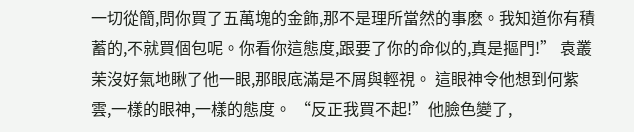一切從簡,問你買了五萬塊的金飾,那不是理所當然的事麽。我知道你有積蓄的,不就買個包呢。你看你這態度,跟要了你的命似的,真是摳門!” 袁叢茉沒好氣地瞅了他一眼,那眼底滿是不屑與輕視。 這眼神令他想到何紫雲,一樣的眼神,一樣的態度。 “反正我買不起!”他臉色變了,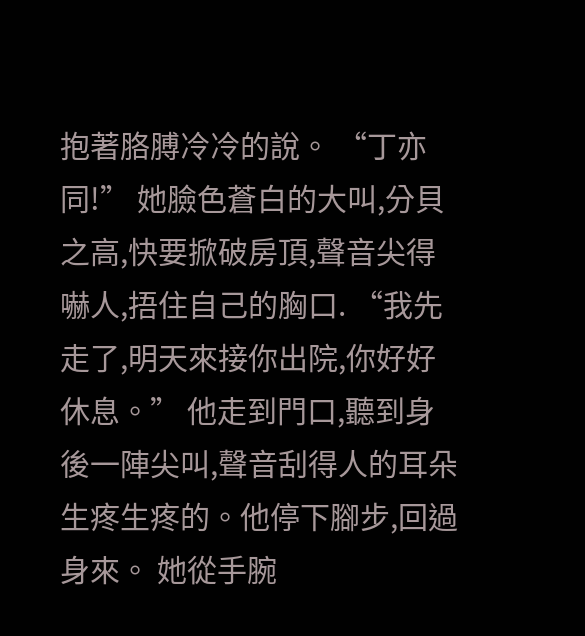抱著胳膊冷冷的說。 “丁亦同!” 她臉色蒼白的大叫,分貝之高,快要掀破房頂,聲音尖得嚇人,捂住自己的胸口. “我先走了,明天來接你出院,你好好休息。” 他走到門口,聽到身後一陣尖叫,聲音刮得人的耳朵生疼生疼的。他停下腳步,回過身來。 她從手腕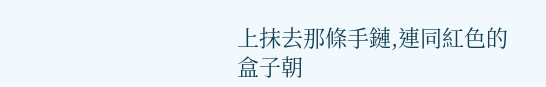上抹去那條手鏈,連同紅色的盒子朝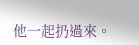他一起扔過來。